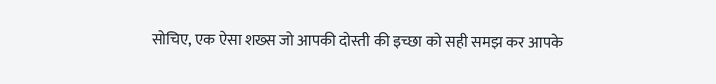सोचिए, एक ऐसा शख्स जो आपकी दोस्ती की इच्छा को सही समझ कर आपके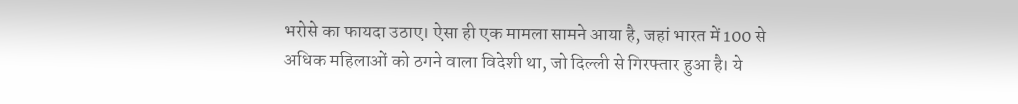भरोसे का फायदा उठाए। ऐसा ही एक मामला सामने आया है, जहां भारत में 100 से अधिक महिलाओं को ठगने वाला विदेशी था, जो दिल्ली से गिरफ्तार हुआ है। ये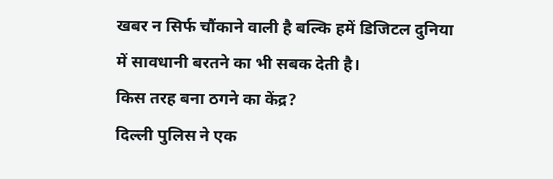खबर न सिर्फ चौंकाने वाली है बल्कि हमें डिजिटल दुनिया में सावधानी बरतने का भी सबक देती है।
किस तरह बना ठगने का केंद्र?
दिल्ली पुलिस ने एक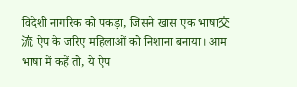विदेशी नागरिक को पकड़ा, जिसने खास एक भाषा交流 ऐप के जरिए महिलाओं को निशाना बनाया। आम भाषा में कहें तो, ये ऐप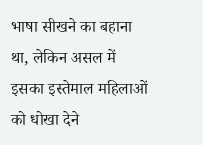भाषा सीखने का बहाना था, लेकिन असल में इसका इस्तेमाल महिलाओं को धोखा देने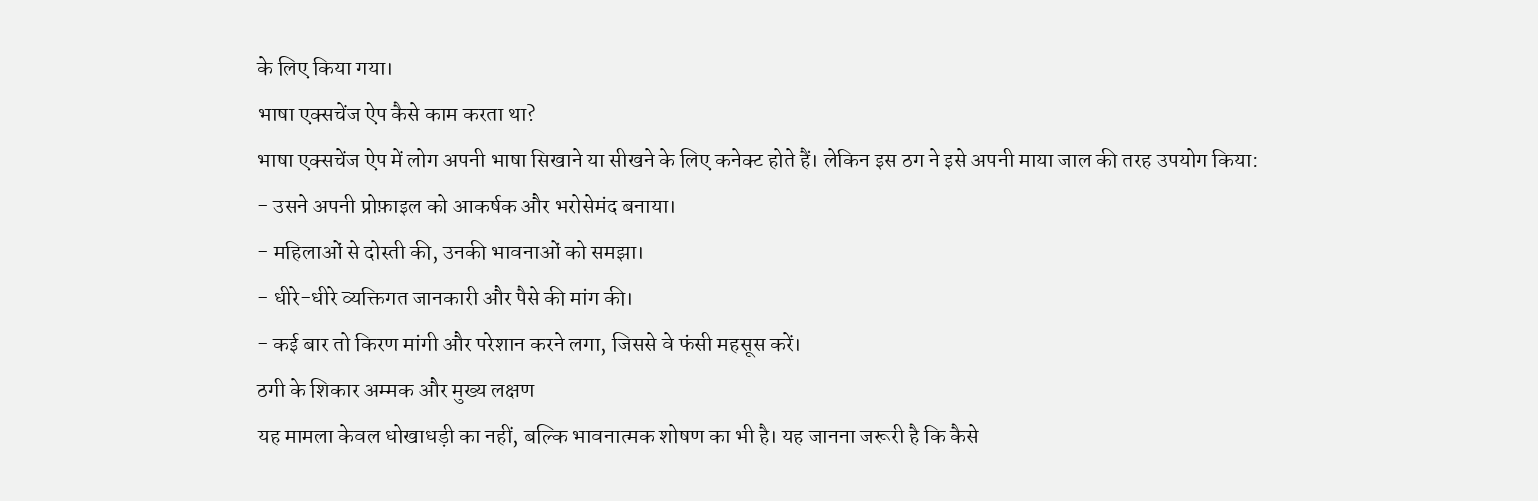के लिए किया गया।
भाषा एक्सचेंज ऐप कैसे काम करता था?
भाषा एक्सचेंज ऐप में लोग अपनी भाषा सिखाने या सीखने के लिए कनेक्ट होते हैं। लेकिन इस ठग ने इसे अपनी माया जाल की तरह उपयोग किया:
- उसने अपनी प्रोफ़ाइल को आकर्षक और भरोसेमंद बनाया।
- महिलाओं से दोस्ती की, उनकी भावनाओं को समझा।
- धीरे-धीरे व्यक्तिगत जानकारी और पैसे की मांग की।
- कई बार तो किरण मांगी और परेशान करने लगा, जिससे वे फंसी महसूस करें।
ठगी के शिकार अम्मक और मुख्य लक्षण
यह मामला केवल धोखाधड़ी का नहीं, बल्कि भावनात्मक शोषण का भी है। यह जानना जरूरी है कि कैसे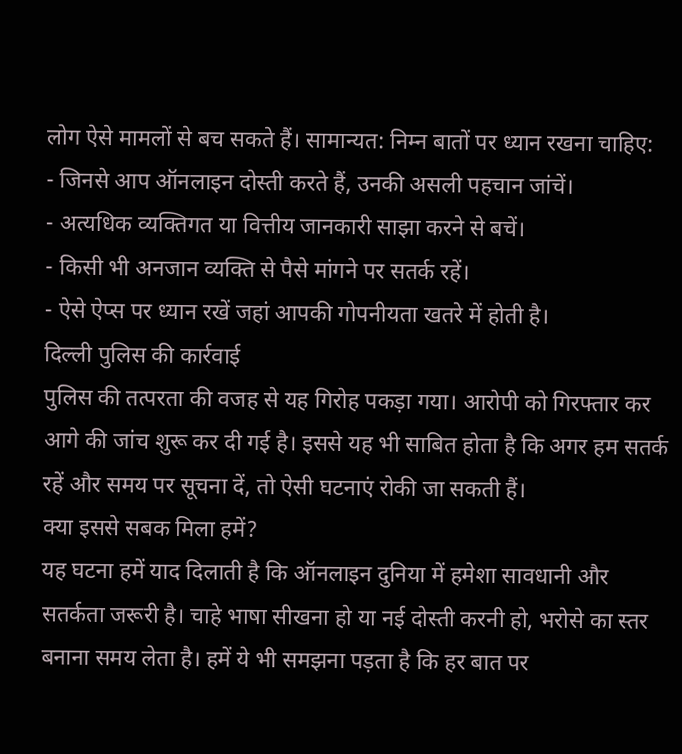लोग ऐसे मामलों से बच सकते हैं। सामान्यत: निम्न बातों पर ध्यान रखना चाहिए:
- जिनसे आप ऑनलाइन दोस्ती करते हैं, उनकी असली पहचान जांचें।
- अत्यधिक व्यक्तिगत या वित्तीय जानकारी साझा करने से बचें।
- किसी भी अनजान व्यक्ति से पैसे मांगने पर सतर्क रहें।
- ऐसे ऐप्स पर ध्यान रखें जहां आपकी गोपनीयता खतरे में होती है।
दिल्ली पुलिस की कार्रवाई
पुलिस की तत्परता की वजह से यह गिरोह पकड़ा गया। आरोपी को गिरफ्तार कर आगे की जांच शुरू कर दी गई है। इससे यह भी साबित होता है कि अगर हम सतर्क रहें और समय पर सूचना दें, तो ऐसी घटनाएं रोकी जा सकती हैं।
क्या इससे सबक मिला हमें?
यह घटना हमें याद दिलाती है कि ऑनलाइन दुनिया में हमेशा सावधानी और सतर्कता जरूरी है। चाहे भाषा सीखना हो या नई दोस्ती करनी हो, भरोसे का स्तर बनाना समय लेता है। हमें ये भी समझना पड़ता है कि हर बात पर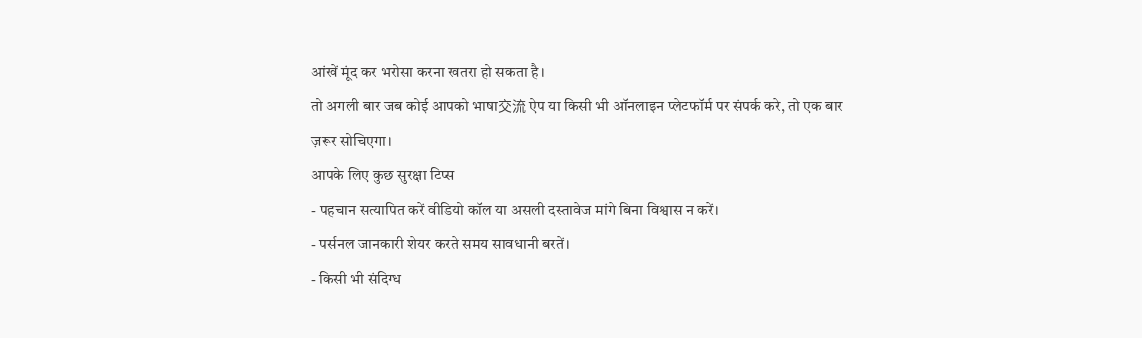आंखें मूंद कर भरोसा करना खतरा हो सकता है।
तो अगली बार जब कोई आपको भाषा交流 ऐप या किसी भी ऑनलाइन प्लेटफॉर्म पर संपर्क करे, तो एक बार ज़रूर सोचिएगा।
आपके लिए कुछ सुरक्षा टिप्स
- पहचान सत्यापित करें वीडियो कॉल या असली दस्तावेज मांगे बिना विश्वास न करें।
- पर्सनल जानकारी शेयर करते समय सावधानी बरतें।
- किसी भी संदिग्ध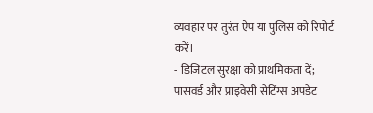व्यवहार पर तुरंत ऐप या पुलिस को रिपोर्ट करें।
- डिजिटल सुरक्षा को प्राथमिकता दें; पासवर्ड और प्राइवेसी सेटिंग्स अपडेट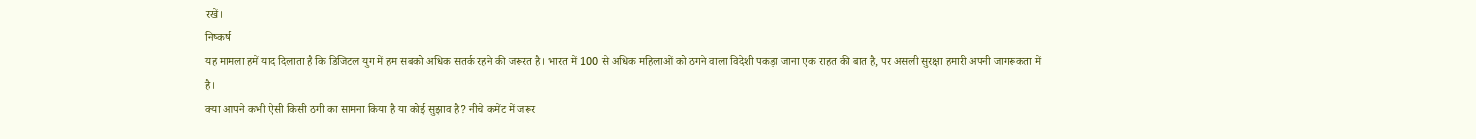रखें।
निष्कर्ष
यह मामला हमें याद दिलाता है कि डिजिटल युग में हम सबको अधिक सतर्क रहने की जरूरत है। भारत में 100 से अधिक महिलाओं को ठगने वाला विदेशी पकड़ा जाना एक राहत की बात है, पर असली सुरक्षा हमारी अपनी जागरूकता में है।
क्या आपने कभी ऐसी किसी ठगी का सामना किया है या कोई सुझाव है? नीचे कमेंट में जरूर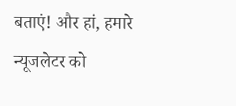बताएं! और हां, हमारे न्यूजलेटर को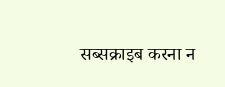सब्सक्राइब करना न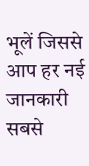भूलें जिससे आप हर नई जानकारी सबसे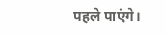पहले पाएंगे।